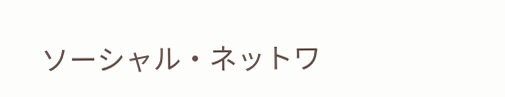ソーシャル・ネットワ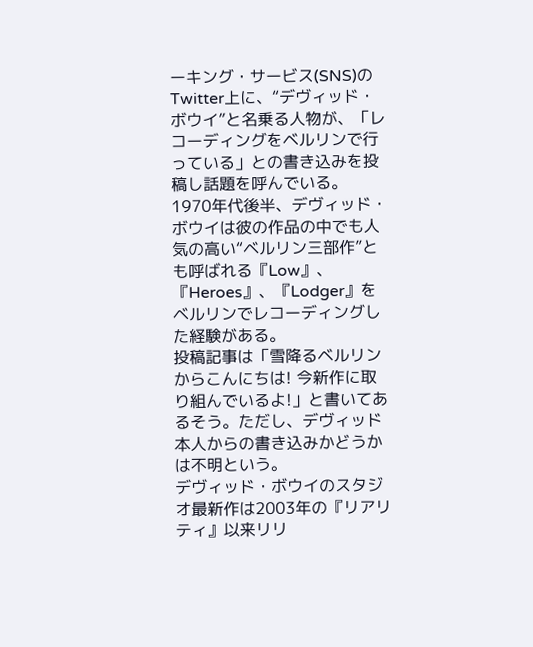ーキング・サービス(SNS)のTwitter上に、“デヴィッド・ボウイ”と名乗る人物が、「レコーディングをベルリンで行っている」との書き込みを投稿し話題を呼んでいる。
1970年代後半、デヴィッド・ボウイは彼の作品の中でも人気の高い“ベルリン三部作”とも呼ばれる『Low』、『Heroes』、『Lodger』をベルリンでレコーディングした経験がある。
投稿記事は「雪降るベルリンからこんにちは! 今新作に取り組んでいるよ!」と書いてあるそう。ただし、デヴィッド本人からの書き込みかどうかは不明という。
デヴィッド・ボウイのスタジオ最新作は2003年の『リアリティ』以来リリ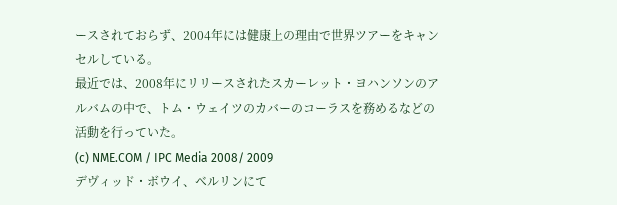ースされておらず、2004年には健康上の理由で世界ツアーをキャンセルしている。
最近では、2008年にリリースされたスカーレット・ヨハンソンのアルバムの中で、トム・ウェイツのカバーのコーラスを務めるなどの活動を行っていた。
(c) NME.COM / IPC Media 2008/ 2009
デヴィッド・ボウイ、ベルリンにて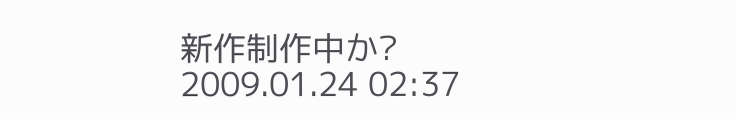新作制作中か?
2009.01.24 02:37